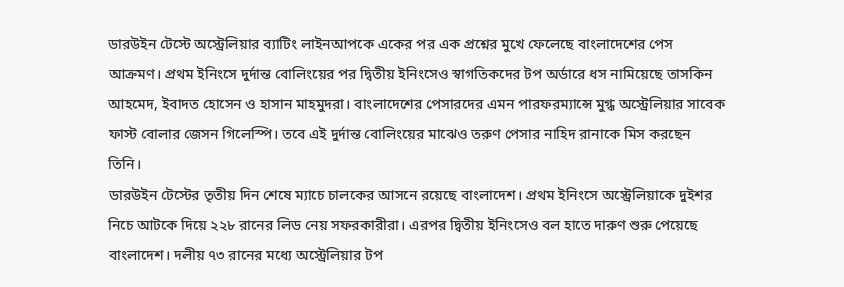ডারউইন টেস্টে অস্ট্রেলিয়ার ব্যাটিং লাইনআপকে একের পর এক প্রশ্নের মুখে ফেলেছে বাংলাদেশের পেস আক্রমণ। প্রথম ইনিংসে দুর্দান্ত বোলিংয়ের পর দ্বিতীয় ইনিংসেও স্বাগতিকদের টপ অর্ডারে ধস নামিয়েছে তাসকিন আহমেদ, ইবাদত হোসেন ও হাসান মাহমুদরা। বাংলাদেশের পেসারদের এমন পারফরম্যান্সে মুগ্ধ অস্ট্রেলিয়ার সাবেক ফাস্ট বোলার জেসন গিলেস্পি। তবে এই দুর্দান্ত বোলিংয়ের মাঝেও তরুণ পেসার নাহিদ রানাকে মিস করছেন তিনি।
ডারউইন টেস্টের তৃতীয় দিন শেষে ম্যাচে চালকের আসনে রয়েছে বাংলাদেশ। প্রথম ইনিংসে অস্ট্রেলিয়াকে দুইশর নিচে আটকে দিয়ে ২২৮ রানের লিড নেয় সফরকারীরা। এরপর দ্বিতীয় ইনিংসেও বল হাতে দারুণ শুরু পেয়েছে বাংলাদেশ। দলীয় ৭৩ রানের মধ্যে অস্ট্রেলিয়ার টপ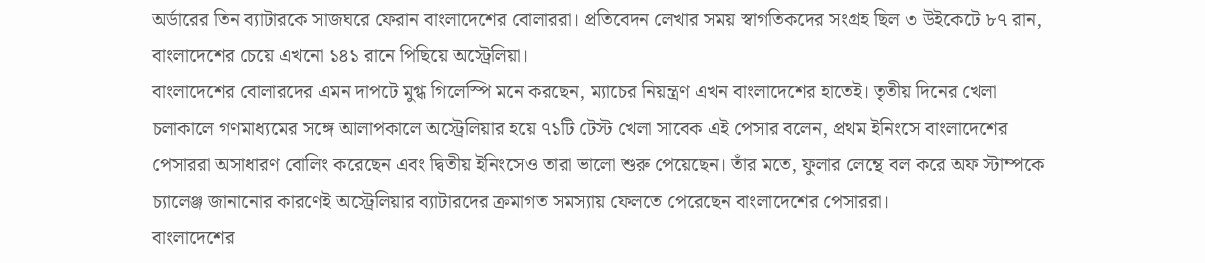অর্ডারের তিন ব্যাটারকে সাজঘরে ফেরান বাংলাদেশের বোলাররা। প্রতিবেদন লেখার সময় স্বাগতিকদের সংগ্রহ ছিল ৩ উইকেটে ৮৭ রান, বাংলাদেশের চেয়ে এখনো ১৪১ রানে পিছিয়ে অস্ট্রেলিয়া।
বাংলাদেশের বোলারদের এমন দাপটে মুগ্ধ গিলেস্পি মনে করছেন, ম্যাচের নিয়ন্ত্রণ এখন বাংলাদেশের হাতেই। তৃতীয় দিনের খেলা চলাকালে গণমাধ্যমের সঙ্গে আলাপকালে অস্ট্রেলিয়ার হয়ে ৭১টি টেস্ট খেলা সাবেক এই পেসার বলেন, প্রথম ইনিংসে বাংলাদেশের পেসাররা অসাধারণ বোলিং করেছেন এবং দ্বিতীয় ইনিংসেও তারা ভালো শুরু পেয়েছেন। তাঁর মতে, ফুলার লেন্থে বল করে অফ স্টাম্পকে চ্যালেঞ্জ জানানোর কারণেই অস্ট্রেলিয়ার ব্যাটারদের ক্রমাগত সমস্যায় ফেলতে পেরেছেন বাংলাদেশের পেসাররা।
বাংলাদেশের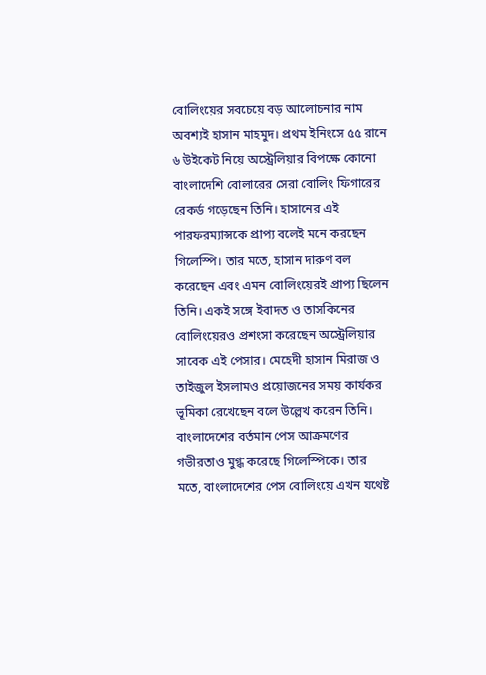বোলিংয়ের সবচেয়ে বড় আলোচনার নাম অবশ্যই হাসান মাহমুদ। প্রথম ইনিংসে ৫৫ রানে ৬ উইকেট নিয়ে অস্ট্রেলিয়ার বিপক্ষে কোনো বাংলাদেশি বোলারের সেরা বোলিং ফিগারের রেকর্ড গড়েছেন তিনি। হাসানের এই পারফরম্যান্সকে প্রাপ্য বলেই মনে করছেন গিলেস্পি। তার মতে, হাসান দারুণ বল করেছেন এবং এমন বোলিংয়েরই প্রাপ্য ছিলেন তিনি। একই সঙ্গে ইবাদত ও তাসকিনের বোলিংয়েরও প্রশংসা করেছেন অস্ট্রেলিয়ার সাবেক এই পেসার। মেহেদী হাসান মিরাজ ও তাইজুল ইসলামও প্রয়োজনের সময় কার্যকর ভূমিকা রেখেছেন বলে উল্লেখ করেন তিনি।
বাংলাদেশের বর্তমান পেস আক্রমণের গভীরতাও মুগ্ধ করেছে গিলেস্পিকে। তার মতে, বাংলাদেশের পেস বোলিংয়ে এখন যথেষ্ট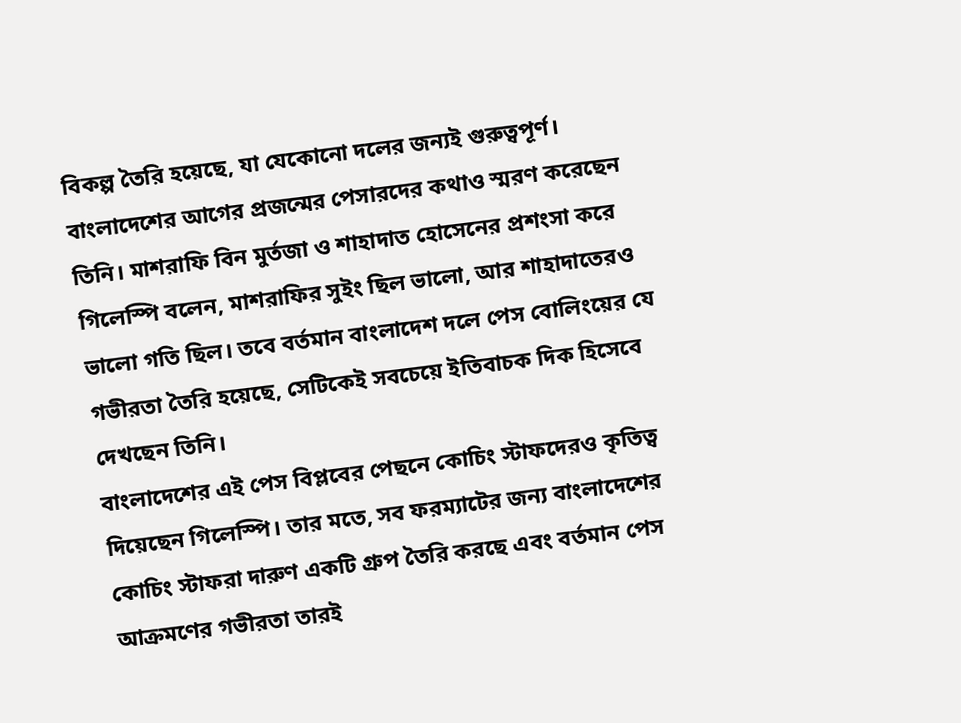বিকল্প তৈরি হয়েছে, যা যেকোনো দলের জন্যই গুরুত্বপূর্ণ। বাংলাদেশের আগের প্রজন্মের পেসারদের কথাও স্মরণ করেছেন তিনি। মাশরাফি বিন মুর্তজা ও শাহাদাত হোসেনের প্রশংসা করে গিলেস্পি বলেন, মাশরাফির সুইং ছিল ভালো, আর শাহাদাতেরও ভালো গতি ছিল। তবে বর্তমান বাংলাদেশ দলে পেস বোলিংয়ের যে গভীরতা তৈরি হয়েছে, সেটিকেই সবচেয়ে ইতিবাচক দিক হিসেবে দেখছেন তিনি।
বাংলাদেশের এই পেস বিপ্লবের পেছনে কোচিং স্টাফদেরও কৃতিত্ব দিয়েছেন গিলেস্পি। তার মতে, সব ফরম্যাটের জন্য বাংলাদেশের কোচিং স্টাফরা দারুণ একটি গ্রুপ তৈরি করছে এবং বর্তমান পেস আক্রমণের গভীরতা তারই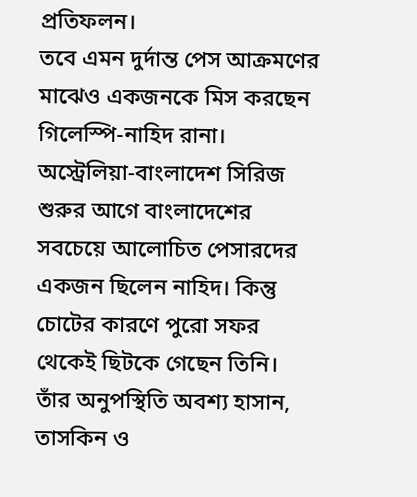প্রতিফলন।
তবে এমন দুর্দান্ত পেস আক্রমণের মাঝেও একজনকে মিস করছেন গিলেস্পি-নাহিদ রানা। অস্ট্রেলিয়া-বাংলাদেশ সিরিজ শুরুর আগে বাংলাদেশের সবচেয়ে আলোচিত পেসারদের একজন ছিলেন নাহিদ। কিন্তু চোটের কারণে পুরো সফর থেকেই ছিটকে গেছেন তিনি। তাঁর অনুপস্থিতি অবশ্য হাসান, তাসকিন ও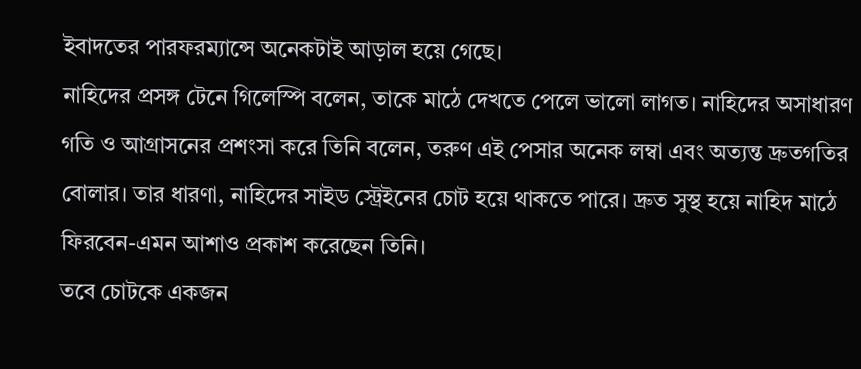ইবাদতের পারফরম্যান্সে অনেকটাই আড়াল হয়ে গেছে।
নাহিদের প্রসঙ্গ টেনে গিলেস্পি বলেন, তাকে মাঠে দেখতে পেলে ভালো লাগত। নাহিদের অসাধারণ গতি ও আগ্রাসনের প্রশংসা করে তিনি বলেন, তরুণ এই পেসার অনেক লম্বা এবং অত্যন্ত দ্রুতগতির বোলার। তার ধারণা, নাহিদের সাইড স্ট্রেইনের চোট হয়ে থাকতে পারে। দ্রুত সুস্থ হয়ে নাহিদ মাঠে ফিরবেন-এমন আশাও প্রকাশ করেছেন তিনি।
তবে চোটকে একজন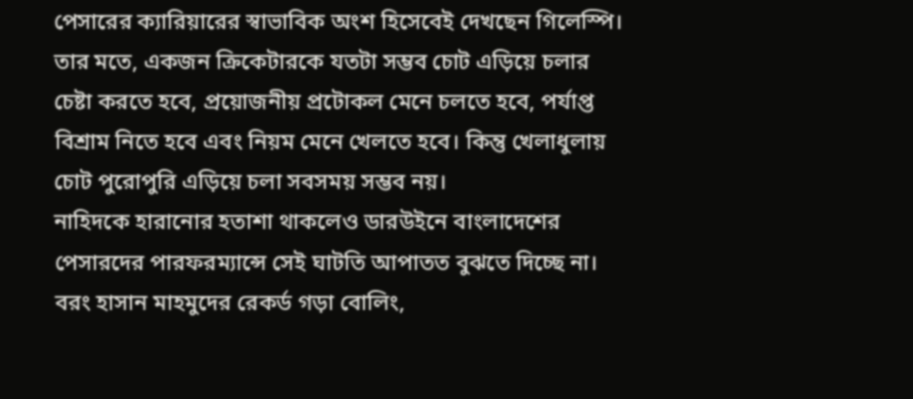পেসারের ক্যারিয়ারের স্বাভাবিক অংশ হিসেবেই দেখছেন গিলেস্পি। তার মতে, একজন ক্রিকেটারকে যতটা সম্ভব চোট এড়িয়ে চলার চেষ্টা করতে হবে, প্রয়োজনীয় প্রটোকল মেনে চলতে হবে, পর্যাপ্ত বিশ্রাম নিতে হবে এবং নিয়ম মেনে খেলতে হবে। কিন্তু খেলাধুলায় চোট পুরোপুরি এড়িয়ে চলা সবসময় সম্ভব নয়।
নাহিদকে হারানোর হতাশা থাকলেও ডারউইনে বাংলাদেশের পেসারদের পারফরম্যান্সে সেই ঘাটতি আপাতত বুঝতে দিচ্ছে না। বরং হাসান মাহমুদের রেকর্ড গড়া বোলিং,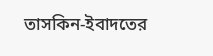তাসকিন-ইবাদতের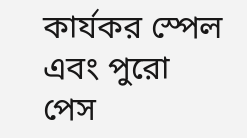কার্যকর স্পেল এবং পুরো পেস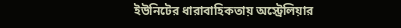ইউনিটের ধারাবাহিকতায় অস্ট্রেলিয়ার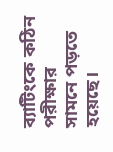ব্যাটিংকে কঠিন পরীক্ষার সামনে পড়তে হয়েছে।